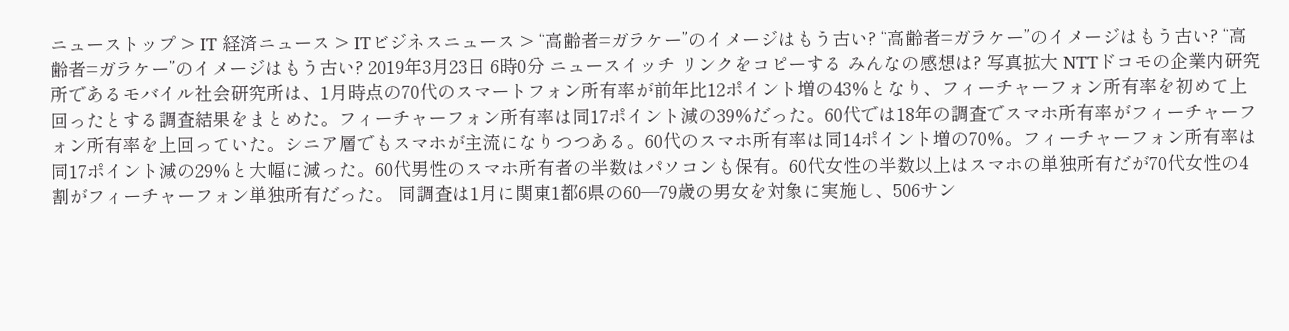ニューストップ > IT 経済ニュース > ITビジネスニュース > “高齢者=ガラケー”のイメージはもう古い? “高齢者=ガラケー”のイメージはもう古い? “高齢者=ガラケー”のイメージはもう古い? 2019年3月23日 6時0分 ニュースイッチ リンクをコピーする みんなの感想は? 写真拡大 NTTドコモの企業内研究所であるモバイル社会研究所は、1月時点の70代のスマートフォン所有率が前年比12ポイント増の43%となり、フィーチャーフォン所有率を初めて上回ったとする調査結果をまとめた。フィーチャーフォン所有率は同17ポイント減の39%だった。60代では18年の調査でスマホ所有率がフィーチャーフォン所有率を上回っていた。シニア層でもスマホが主流になりつつある。60代のスマホ所有率は同14ポイント増の70%。フィーチャーフォン所有率は同17ポイント減の29%と大幅に減った。60代男性のスマホ所有者の半数はパソコンも保有。60代女性の半数以上はスマホの単独所有だが70代女性の4割がフィーチャーフォン単独所有だった。 同調査は1月に関東1都6県の60―79歳の男女を対象に実施し、506サン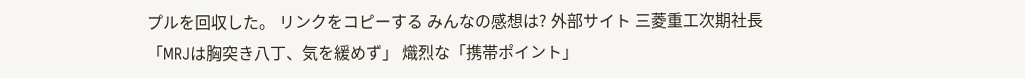プルを回収した。 リンクをコピーする みんなの感想は? 外部サイト 三菱重工次期社長「MRJは胸突き八丁、気を緩めず」 熾烈な「携帯ポイント」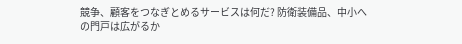競争、顧客をつなぎとめるサービスは何だ? 防衛装備品、中小への門戸は広がるか